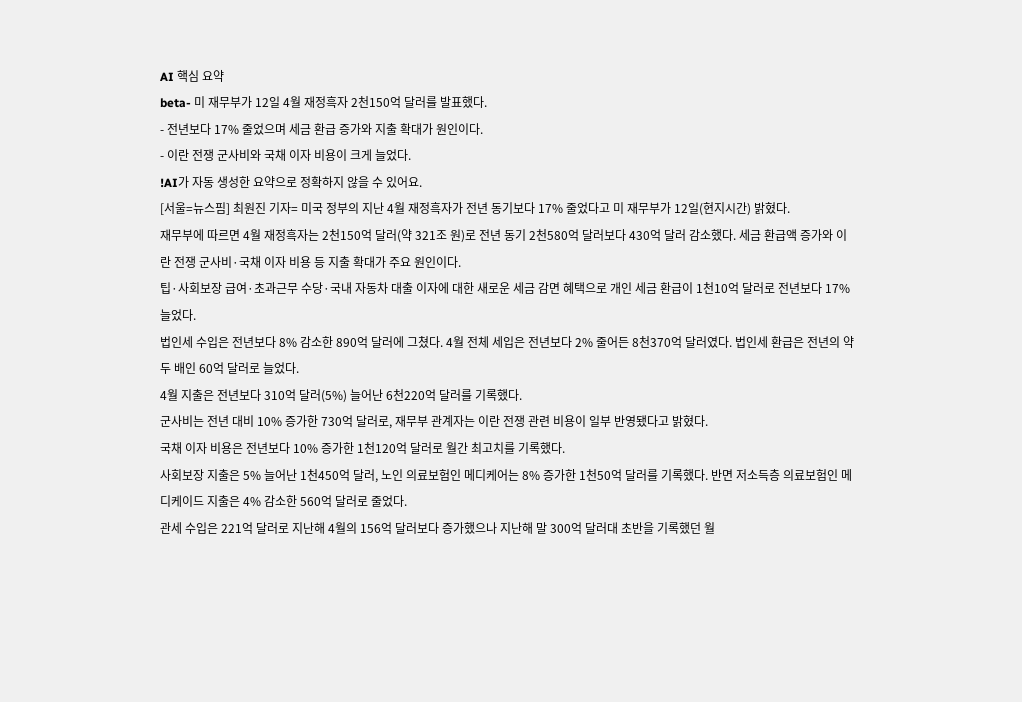AI 핵심 요약
beta- 미 재무부가 12일 4월 재정흑자 2천150억 달러를 발표했다.
- 전년보다 17% 줄었으며 세금 환급 증가와 지출 확대가 원인이다.
- 이란 전쟁 군사비와 국채 이자 비용이 크게 늘었다.
!AI가 자동 생성한 요약으로 정확하지 않을 수 있어요.
[서울=뉴스핌] 최원진 기자= 미국 정부의 지난 4월 재정흑자가 전년 동기보다 17% 줄었다고 미 재무부가 12일(현지시간) 밝혔다.
재무부에 따르면 4월 재정흑자는 2천150억 달러(약 321조 원)로 전년 동기 2천580억 달러보다 430억 달러 감소했다. 세금 환급액 증가와 이란 전쟁 군사비·국채 이자 비용 등 지출 확대가 주요 원인이다.
팁·사회보장 급여·초과근무 수당·국내 자동차 대출 이자에 대한 새로운 세금 감면 혜택으로 개인 세금 환급이 1천10억 달러로 전년보다 17% 늘었다.
법인세 수입은 전년보다 8% 감소한 890억 달러에 그쳤다. 4월 전체 세입은 전년보다 2% 줄어든 8천370억 달러였다. 법인세 환급은 전년의 약 두 배인 60억 달러로 늘었다.
4월 지출은 전년보다 310억 달러(5%) 늘어난 6천220억 달러를 기록했다.
군사비는 전년 대비 10% 증가한 730억 달러로, 재무부 관계자는 이란 전쟁 관련 비용이 일부 반영됐다고 밝혔다.
국채 이자 비용은 전년보다 10% 증가한 1천120억 달러로 월간 최고치를 기록했다.
사회보장 지출은 5% 늘어난 1천450억 달러, 노인 의료보험인 메디케어는 8% 증가한 1천50억 달러를 기록했다. 반면 저소득층 의료보험인 메디케이드 지출은 4% 감소한 560억 달러로 줄었다.
관세 수입은 221억 달러로 지난해 4월의 156억 달러보다 증가했으나 지난해 말 300억 달러대 초반을 기록했던 월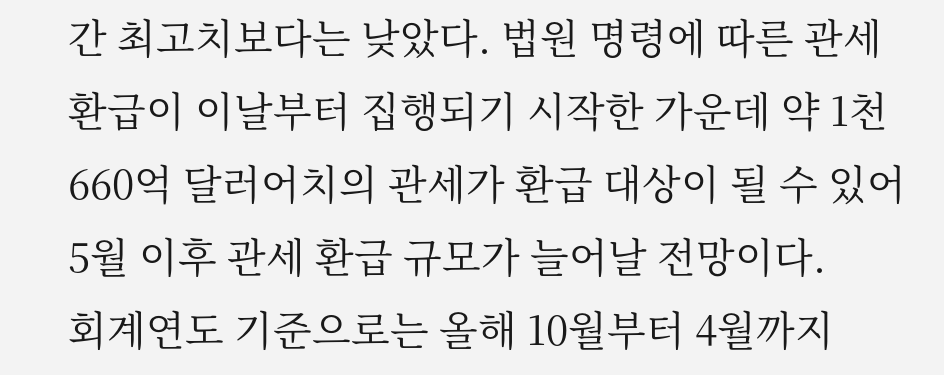간 최고치보다는 낮았다. 법원 명령에 따른 관세 환급이 이날부터 집행되기 시작한 가운데 약 1천660억 달러어치의 관세가 환급 대상이 될 수 있어 5월 이후 관세 환급 규모가 늘어날 전망이다.
회계연도 기준으로는 올해 10월부터 4월까지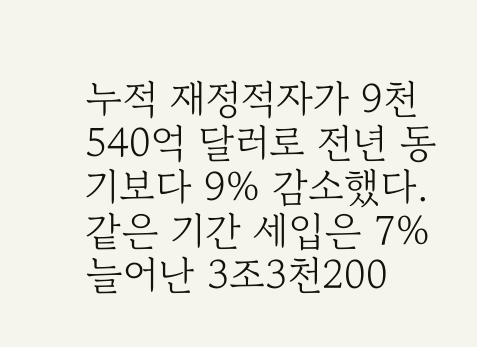누적 재정적자가 9천540억 달러로 전년 동기보다 9% 감소했다. 같은 기간 세입은 7% 늘어난 3조3천200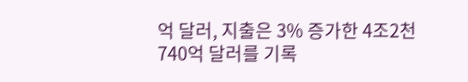억 달러, 지출은 3% 증가한 4조2천740억 달러를 기록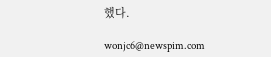했다.

wonjc6@newspim.com